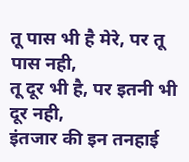तू पास भी है मेरे, पर तू पास नही,
तू दूर भी है, पर इतनी भी दूर नही,
इंतजार की इन तनहाई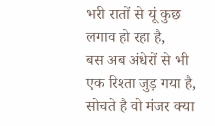भरी रातों से यूं कुछ लगाव हो रहा है,
बस अब अंधेरों से भी एक रिश्ता जुड़ गया है,
सोचते है वो मंजर क्या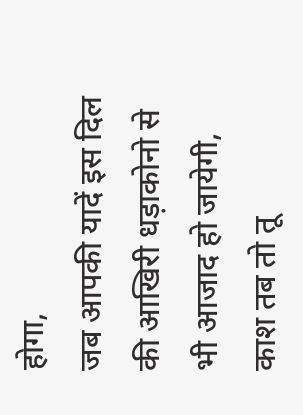होगा,
जब आपकी यादें इस दिल की आखिरी धड़ाकोनो से भी आजाद हो जायेगी,
काश तब तो तू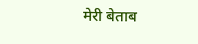मेरी बेताब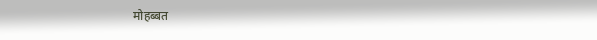मोहब्बत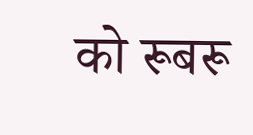को रूबरू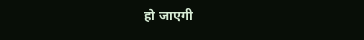हो जाएगी